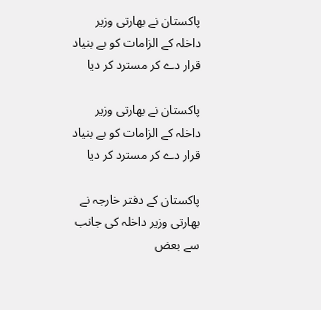پاکستان نے بھارتی وزیر داخلہ کے الزامات کو بے بنیاد قرار دے کر مسترد کر دیا

پاکستان نے بھارتی وزیر داخلہ کے الزامات کو بے بنیاد قرار دے کر مسترد کر دیا

پاکستان کے دفتر خارجہ نے بھارتی وزیر داخلہ کی جانب سے بعض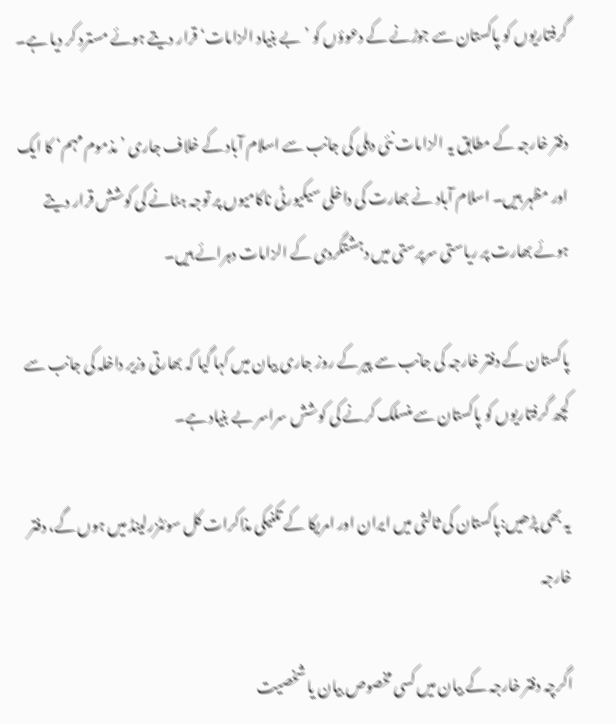گرفتاریوں کو پاکستان سے جوڑنے کے دعوؤں کو ’بے بنیاد الزامات‘ قرار دیتے ہوئے مسترد کر دیا ہے۔

دفتر خارجہ کے مطابق یہ الزامات نئی دہلی کی جانب سے اسلام آباد کے خلاف جاری ’مذموم مہم‘ کا ایک اور مظہر ہیں۔ اسلام آباد نے بھارت کی داخلی سیکیورٹی ناکامیوں پر توجہ ہٹانے کی کوشش قرار دیتے ہوئے بھارت پر ریاستی سرپرستی میں دہشتگردی کے الزامات دہرائے ہیں۔

پاکستان کے دفتر خارجہ کی جانب سے پیر کے روز جاری بیان میں کہا گیا کہ بھارتی وزیر داخلہ کی جانب سے کچھ گرفتاریوں کو پاکستان سے منسلک کرنے کی کوشش سراسر بے بنیاد ہے۔

یہ بھی پڑھیں:پاکستان کی ثالثی میں ایران اور امریکا کے تکنیکی مذاکرات کل سوئٹزرلینڈ میں ہوں گے، دفتر خارجہ

اگرچہ دفتر خارجہ کے بیان میں کسی مخصوص بیان یا شخصیت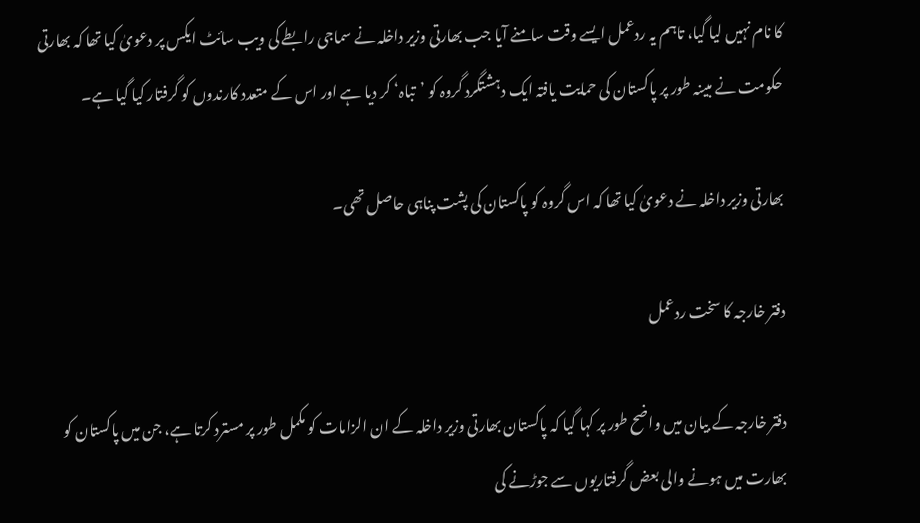کا نام نہیں لیا گیا، تاہم یہ ردعمل ایسے وقت سامنے آیا جب بھارتی وزیر داخلہ نے سماجی رابطے کی ویب سائٹ ایکس پر دعویٰ کیا تھا کہ بھارتی حکومت نے مبینہ طور پر پاکستان کی حمایت یافتہ ایک دہشتگرد گروہ کو ’تباہ‘ کر دیا ہے اور اس کے متعدد کارندوں کو گرفتار کیا گیا ہے۔

بھارتی وزیر داخلہ نے دعویٰ کیا تھا کہ اس گروہ کو پاکستان کی پشت پناہی حاصل تھی۔

دفتر خارجہ کا سخت ردعمل

دفتر خارجہ کے بیان میں واضح طور پر کہا گیا کہ پاکستان بھارتی وزیر داخلہ کے ان الزامات کو مکمل طور پر مسترد کرتا ہے، جن میں پاکستان کو بھارت میں ہونے والی بعض گرفتاریوں سے جوڑنے کی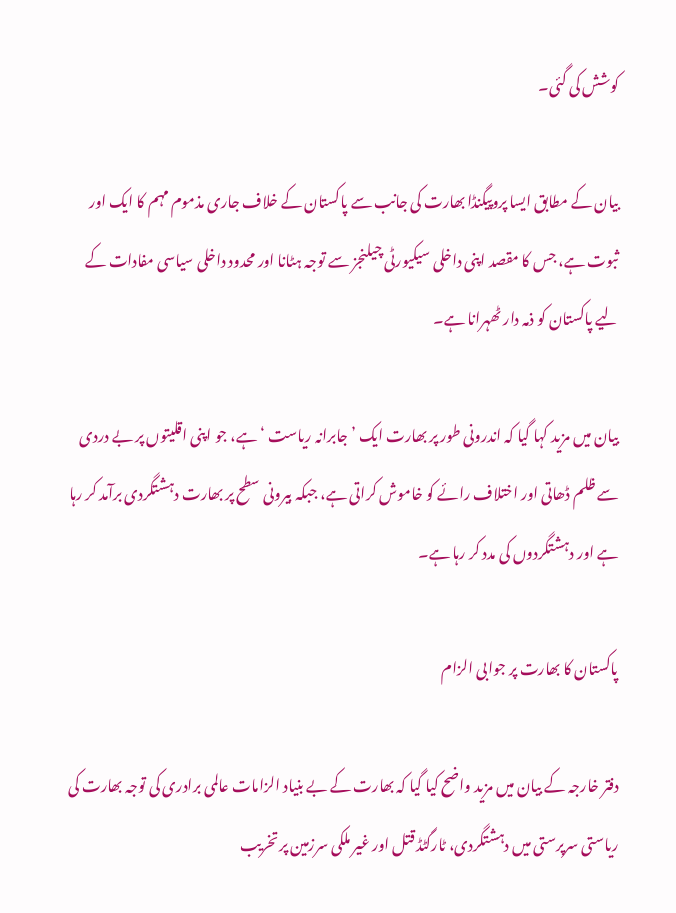کوشش کی گئی۔

بیان کے مطابق ایسا پروپیگنڈا بھارت کی جانب سے پاکستان کے خلاف جاری مذموم مہم کا ایک اور ثبوت ہے، جس کا مقصد اپنی داخلی سیکیورٹی چیلنجز سے توجہ ہٹانا اور محدود داخلی سیاسی مفادات کے لیے پاکستان کو ذمہ دار ٹھہرانا ہے۔

بیان میں مزید کہا گیا کہ اندرونی طور پر بھارت ایک ’جابرانہ ریاست ‘ ہے، جو اپنی اقلیتوں پر بے دردی سے ظلم ڈھاتی اور اختلاف رائے کو خاموش کراتی ہے، جبکہ بیرونی سطح پر بھارت دہشتگردی برآمد کر رہا ہے اور دہشتگردوں کی مدد کر رہا ہے۔

پاکستان کا بھارت پر جوابی الزام

دفتر خارجہ کے بیان میں مزید واضح کیا گیا کہ بھارت کے بے بنیاد الزامات عالمی برادری کی توجہ بھارت کی ریاستی سرپرستی میں دہشتگردی، ٹارگٹڈ قتل اور غیر ملکی سرزمین پر تخریب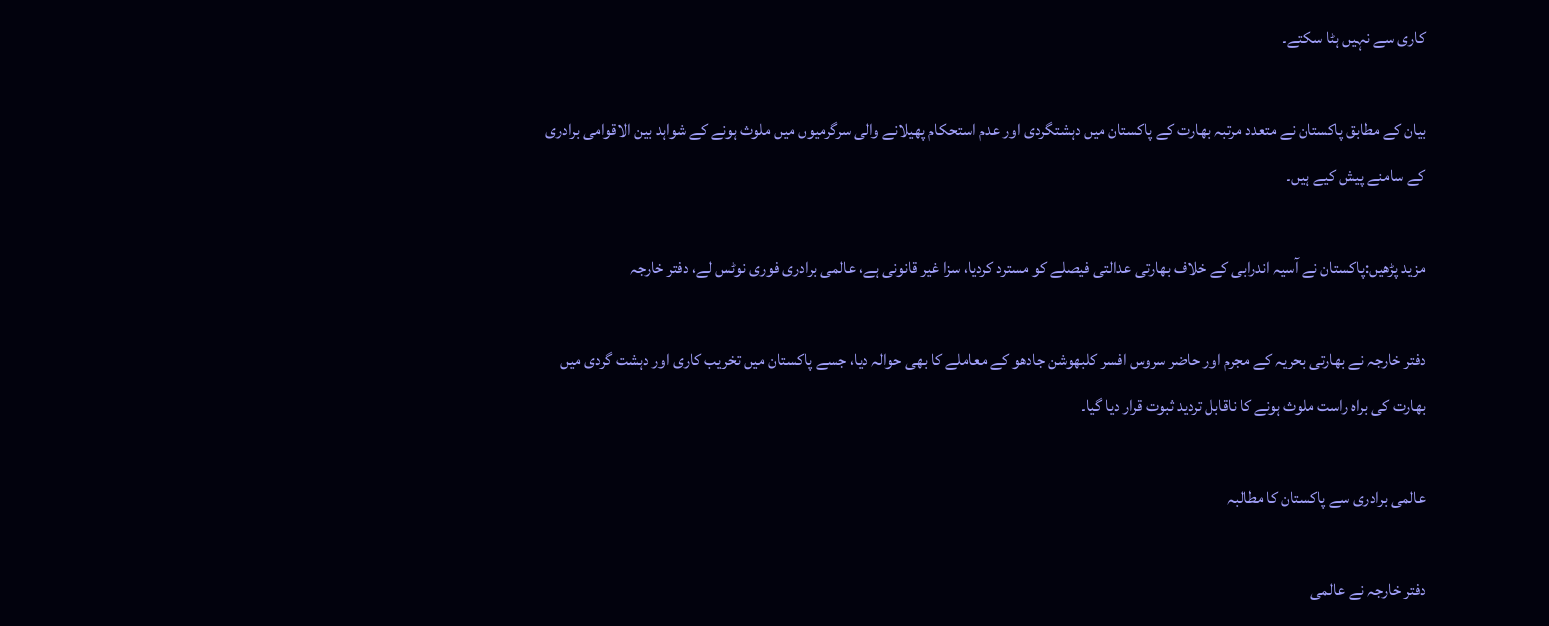کاری سے نہیں ہٹا سکتے۔

بیان کے مطابق پاکستان نے متعدد مرتبہ بھارت کے پاکستان میں دہشتگردی اور عدم استحکام پھیلانے والی سرگرمیوں میں ملوث ہونے کے شواہد بین الاقوامی برادری کے سامنے پیش کیے ہیں۔

مزید پڑھیں:پاکستان نے آسیہ اندرابی کے خلاف بھارتی عدالتی فیصلے کو مسترد کردیا، سزا غیر قانونی ہے، عالمی برادری فوری نوٹس لے، دفتر خارجہ

دفتر خارجہ نے بھارتی بحریہ کے مجرم اور حاضر سروس افسر کلبھوشن جادھو کے معاملے کا بھی حوالہ دیا، جسے پاکستان میں تخریب کاری اور دہشت گردی میں بھارت کی براہ راست ملوث ہونے کا ناقابل تردید ثبوت قرار دیا گیا۔

عالمی برادری سے پاکستان کا مطالبہ

دفتر خارجہ نے عالمی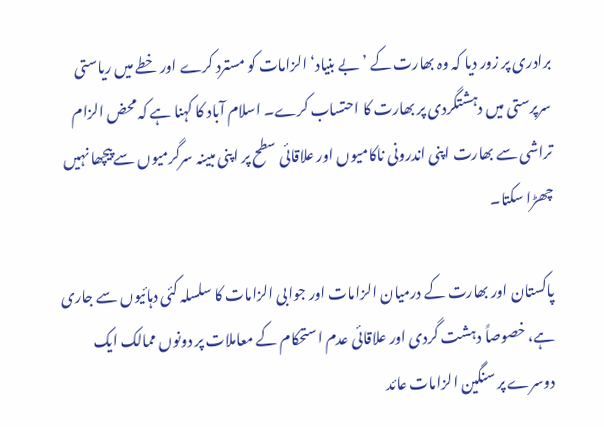برادری پر زور دیا کہ وہ بھارت کے ’بے بنیاد‘ الزامات کو مسترد کرے اور خطے میں ریاستی سرپرستی میں دہشتگردی پر بھارت کا احتساب کرے۔ اسلام آباد کا کہنا ہے کہ محض الزام تراشی سے بھارت اپنی اندرونی ناکامیوں اور علاقائی سطح پر اپنی مبینہ سرگرمیوں سے پیچھا نہیں چھڑا سکتا۔

پاکستان اور بھارت کے درمیان الزامات اور جوابی الزامات کا سلسلہ کئی دہائیوں سے جاری ہے، خصوصاً دہشت گردی اور علاقائی عدم استحکام کے معاملات پر دونوں ممالک ایک دوسرے پر سنگین الزامات عائد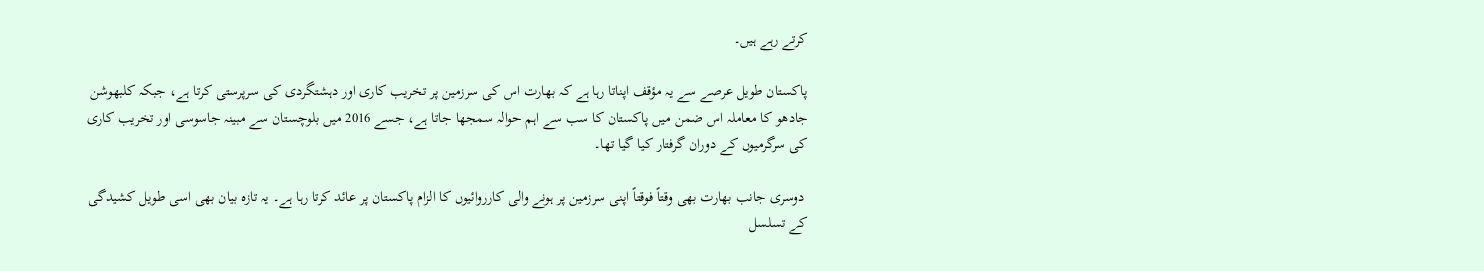کرتے رہے ہیں۔

پاکستان طویل عرصے سے یہ مؤقف اپناتا رہا ہے کہ بھارت اس کی سرزمین پر تخریب کاری اور دہشتگردی کی سرپرستی کرتا ہے، جبکہ کلبھوشن جادھو کا معاملہ اس ضمن میں پاکستان کا سب سے اہم حوالہ سمجھا جاتا ہے، جسے 2016 میں بلوچستان سے مبینہ جاسوسی اور تخریب کاری کی سرگرمیوں کے دوران گرفتار کیا گیا تھا۔

 دوسری جانب بھارت بھی وقتاً فوقتاً اپنی سرزمین پر ہونے والی کارروائیوں کا الزام پاکستان پر عائد کرتا رہا ہے۔ یہ تازہ بیان بھی اسی طویل کشیدگی کے تسلسل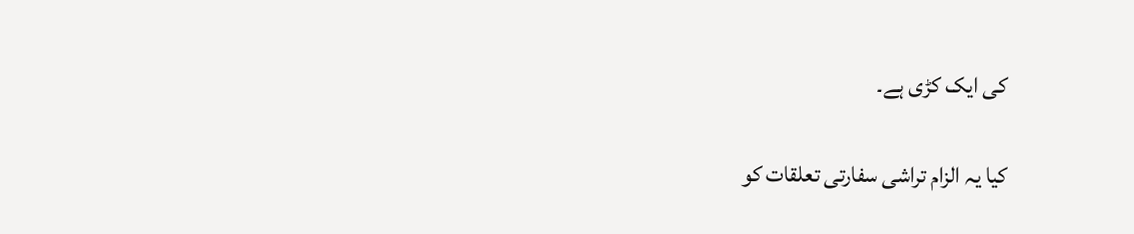کی ایک کڑی ہے۔

کیا یہ الزام تراشی سفارتی تعلقات کو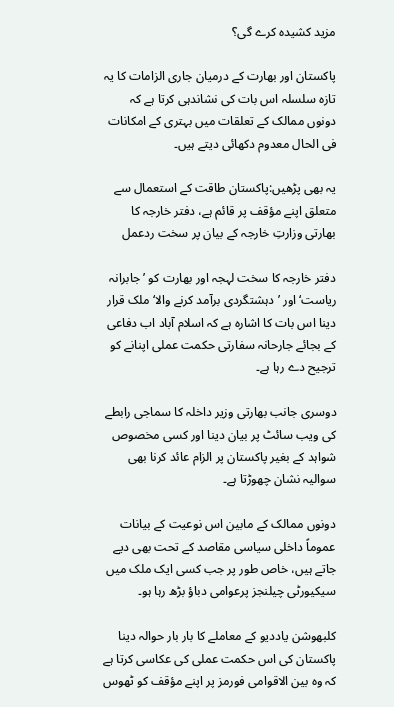مزید کشیدہ کرے گی؟

پاکستان اور بھارت کے درمیان جاری الزامات کا یہ تازہ سلسلہ اس بات کی نشاندہی کرتا ہے کہ دونوں ممالک کے تعلقات میں بہتری کے امکانات فی الحال معدوم دکھائی دیتے ہیں۔

یہ بھی پڑھیں:پاکستان طاقت کے استعمال سے متعلق اپنے مؤقف پر قائم ہے، دفتر خارجہ کا بھارتی وزارتِ خارجہ کے بیان پر سخت ردعمل

دفتر خارجہ کا سخت لہجہ اور بھارت کو ’جابرانہ ریاست‘ اور ’دہشتگردی برآمد کرنے والا‘ ملک قرار دینا اس بات کا اشارہ ہے کہ اسلام آباد اب دفاعی کے بجائے جارحانہ سفارتی حکمت عملی اپنانے کو ترجیح دے رہا ہے۔

دوسری جانب بھارتی وزیر داخلہ کا سماجی رابطے کی ویب سائٹ پر بیان دینا اور کسی مخصوص شواہد کے بغیر پاکستان پر الزام عائد کرنا بھی سوالیہ نشان چھوڑتا ہے۔

دونوں ممالک کے مابین اس نوعیت کے بیانات عموماً داخلی سیاسی مقاصد کے تحت بھی دیے جاتے ہیں، خاص طور پر جب کسی ایک ملک میں سیکیورٹی چیلنجز پرعوامی دباؤ بڑھ رہا ہو۔

کلبھوشن یاددیو کے معاملے کا بار بار حوالہ دینا پاکستان کی اس حکمت عملی کی عکاسی کرتا ہے کہ وہ بین الاقوامی فورمز پر اپنے مؤقف کو ٹھوس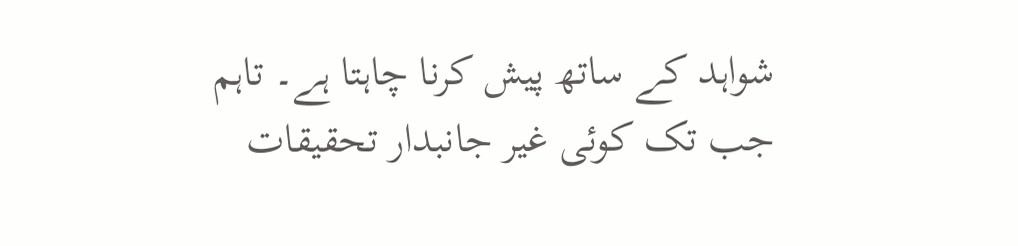شواہد کے ساتھ پیش کرنا چاہتا ہے۔ تاہم جب تک کوئی غیر جانبدار تحقیقات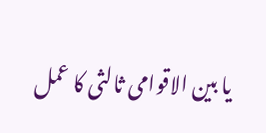یا بین الاقوامی ثالثی کا عمل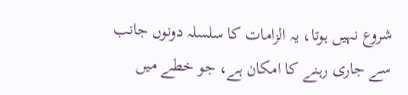شروع نہیں ہوتا، یہ الزامات کا سلسلہ دونوں جانب سے جاری رہنے کا امکان ہے، جو خطے میں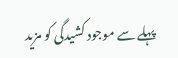پہلے سے موجود کشیدگی کو مزید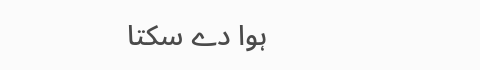ہوا دے سکتا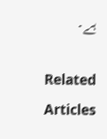ہے۔

Related Articles